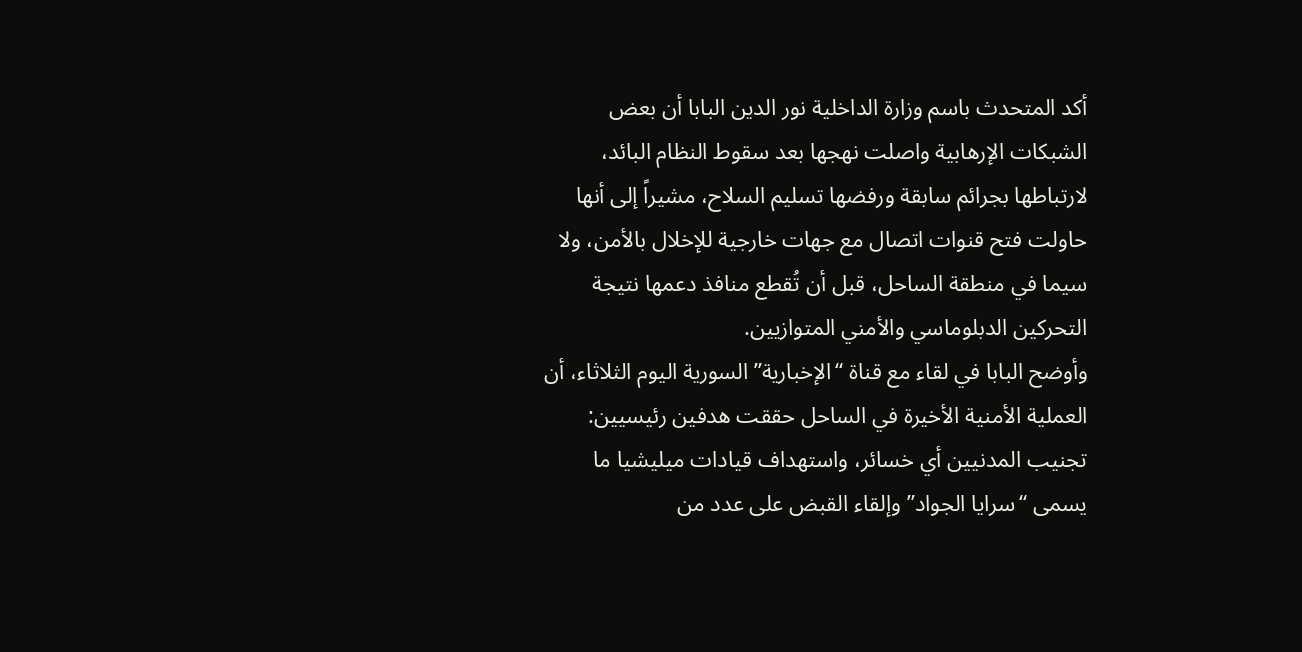أكد المتحدث باسم وزارة الداخلية نور الدين البابا أن بعض الشبكات الإرهابية واصلت نهجها بعد سقوط النظام البائد، لارتباطها بجرائم سابقة ورفضها تسليم السلاح، مشيراً إلى أنها حاولت فتح قنوات اتصال مع جهات خارجية للإخلال بالأمن، ولا سيما في منطقة الساحل، قبل أن تُقطع منافذ دعمها نتيجة التحركين الدبلوماسي والأمني المتوازيين.
وأوضح البابا في لقاء مع قناة “الإخبارية” السورية اليوم الثلاثاء، أن العملية الأمنية الأخيرة في الساحل حققت هدفين رئيسيين: تجنيب المدنيين أي خسائر، واستهداف قيادات ميليشيا ما يسمى “سرايا الجواد” وإلقاء القبض على عدد من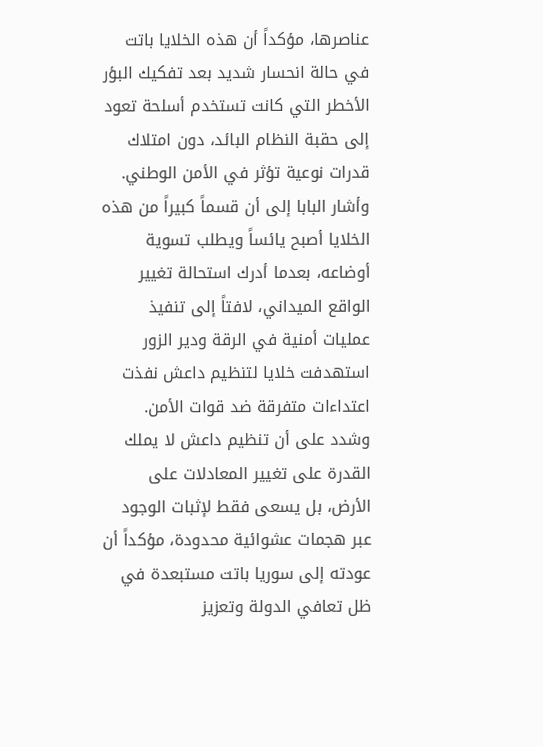عناصرها، مؤكداً أن هذه الخلايا باتت في حالة انحسار شديد بعد تفكيك البؤر الأخطر التي كانت تستخدم أسلحة تعود إلى حقبة النظام البائد، دون امتلاك قدرات نوعية تؤثر في الأمن الوطني.
وأشار البابا إلى أن قسماً كبيراً من هذه الخلايا أصبح يائساً ويطلب تسوية أوضاعه، بعدما أدرك استحالة تغيير الواقع الميداني، لافتاً إلى تنفيذ عمليات أمنية في الرقة ودير الزور استهدفت خلايا لتنظيم داعش نفذت اعتداءات متفرقة ضد قوات الأمن.
وشدد على أن تنظيم داعش لا يملك القدرة على تغيير المعادلات على الأرض، بل يسعى فقط لإثبات الوجود عبر هجمات عشوائية محدودة، مؤكداً أن عودته إلى سوريا باتت مستبعدة في ظل تعافي الدولة وتعزيز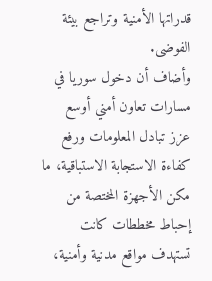قدراتها الأمنية وتراجع بيئة الفوضى.
وأضاف أن دخول سوريا في مسارات تعاون أمني أوسع عزز تبادل المعلومات ورفع كفاءة الاستجابة الاستباقية، ما مكن الأجهزة المختصة من إحباط مخططات كانت تستهدف مواقع مدنية وأمنية،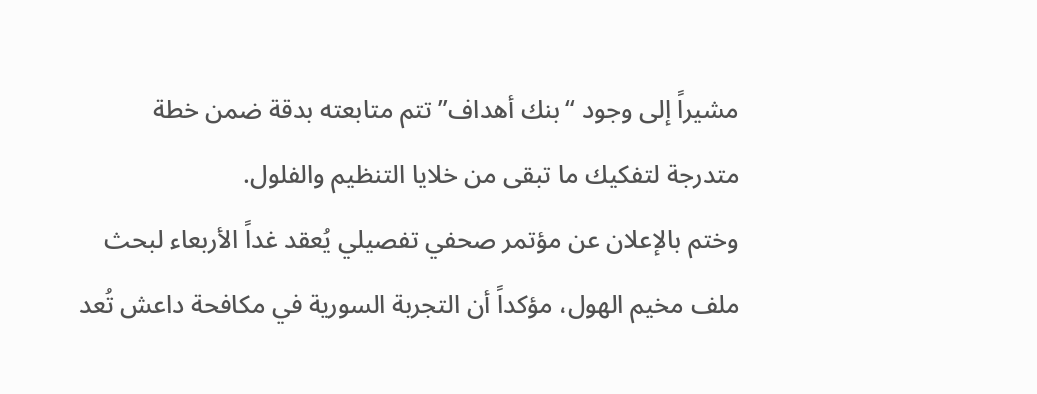مشيراً إلى وجود “بنك أهداف” تتم متابعته بدقة ضمن خطة متدرجة لتفكيك ما تبقى من خلايا التنظيم والفلول.
وختم بالإعلان عن مؤتمر صحفي تفصيلي يُعقد غداً الأربعاء لبحث ملف مخيم الهول، مؤكداً أن التجربة السورية في مكافحة داعش تُعد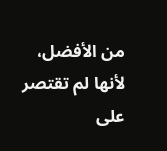من الأفضل، لأنها لم تقتصر على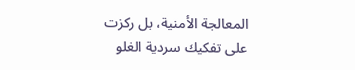المعالجة الأمنية، بل ركزت على تفكيك سردية الغلو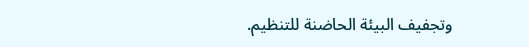وتجفيف البيئة الحاضنة للتنظيم.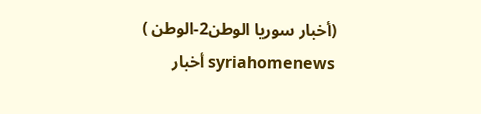(أخبار سوريا الوطن2-الوطن )
syriahomenews أخبار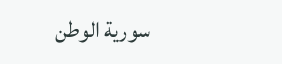سورية الوطن